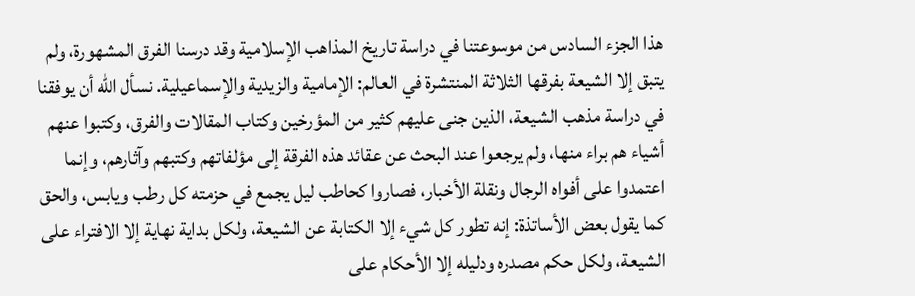هذا الجزء السادس من موسوعتنا في دراسة تاريخ المذاهب الإسلامية وقد درسنا الفرق المشهورة، ولم يتبق إلا الشيعة بفرقها الثلاثة المنتشرة في العالم: الإمامية والزيدية والإسماعيلية. نسأل الله أن يوفقنا في دراسة مذهب الشيعة، الذين جنى عليهم كثير من المؤرخين وكتاب المقالات والفرق، وكتبوا عنهم أشياء هم براء منها، ولم يرجعوا عند البحث عن عقائد هذه الفرقة إلى مؤلفاتهم وكتبهم وآثارهم، وإنما اعتمدوا على أفواه الرجال ونقلة الأخبار، فصاروا كحاطب ليل يجمع في حزمته كل رطب ويابس، والحق كما يقول بعض الأساتذة: إنه تطور كل شيء إلا الكتابة عن الشيعة، ولكل بداية نهاية إلا الافتراء على الشيعة، ولكل حكم مصدره ودليله إلا الأحكام على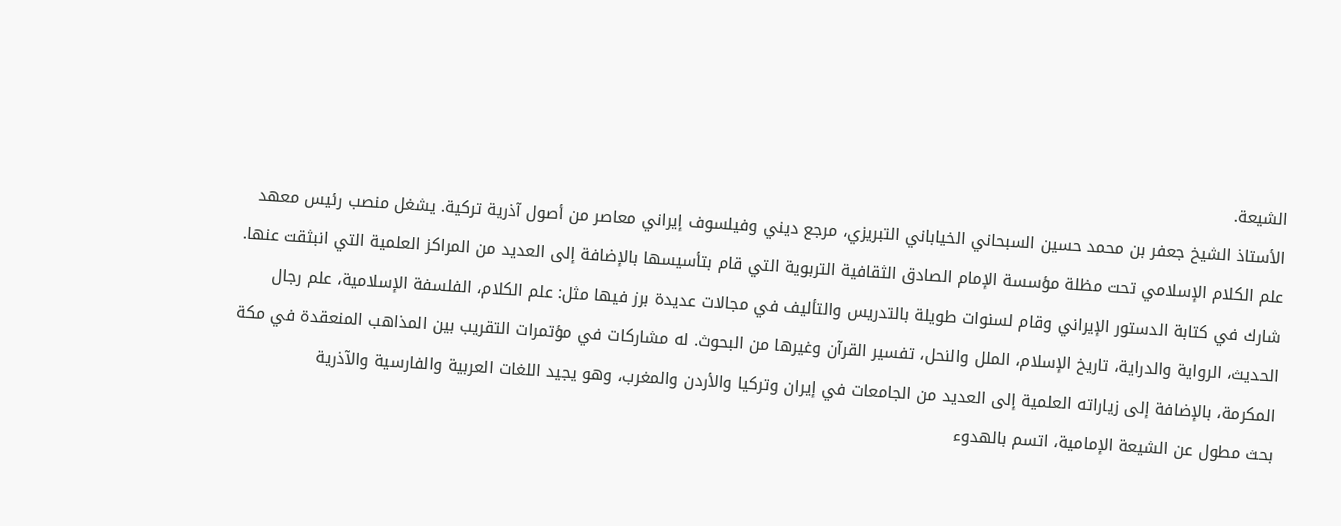الشيعة.
الأستاذ الشيخ جعفر بن محمد حسين السبحاني الخياباني التبريزي، مرجع ديني وفيلسوف إيراني معاصر من أصول آذرية تركية. يشغل منصب رئيس معهد علم الكلام الإسلامي تحت مظلة مؤسسة الإمام الصادق الثقافية التربوية التي قام بتأسيسها بالإضافة إلى العديد من المراكز العلمية التي انبثقت عنها. شارك في كتابة الدستور الإيراني وقام لسنوات طويلة بالتدريس والتأليف في مجالات عديدة برز فيها مثل: علم الكلام، الفلسفة الإسلامية، علم رجال الحديث، الرواية والدراية، تاريخ الإسلام، الملل والنحل، تفسير القرآن وغيرها من البحوث. له مشاركات في مؤتمرات التقريب بين المذاهب المنعقدة في مكة المكرمة، بالإضافة إلى زياراته العلمية إلى العديد من الجامعات في إيران وتركيا والأردن والمغرب، وهو يجيد اللغات العربية والفارسية والآذرية
بحث مطول عن الشيعة الإمامية، اتسم بالهدوء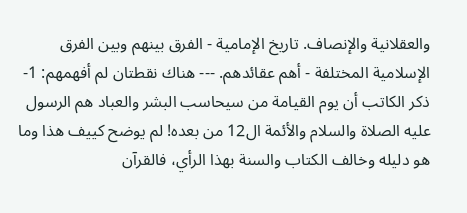والعقلانية والإنصاف. تاريخ الإمامية - الفرق بينهم وبين الفرق الإسلامية المختلفة - أهم عقائدهم. --- هناك نقطتان لم أفهمهم: 1- ذكر الكاتب أن يوم القيامة من سيحاسب البشر والعباد هم الرسول عليه الصلاة والسلام والأئمة ال12 من بعده! لم يوضح كييف هذا وما هو دليله وخالف الكتاب والسنة بهذا الرأي، فالقرآن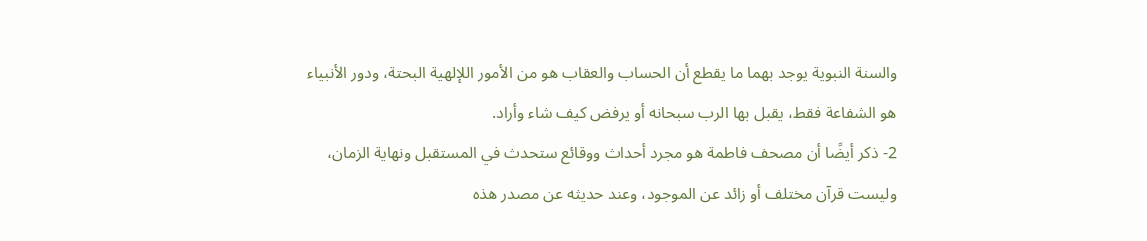والسنة النبوية يوجد بهما ما يقطع أن الحساب والعقاب هو من الأمور اللإلهية البحتة، ودور الأنبياء هو الشفاعة فقط، يقبل بها الرب سبحانه أو يرفض كيف شاء وأراد.
2- ذكر أيضًا أن مصحف فاطمة هو مجرد أحداث ووقائع ستحدث في المستقبل ونهاية الزمان، وليست قرآن مختلف أو زائد عن الموجود، وعند حديثه عن مصدر هذه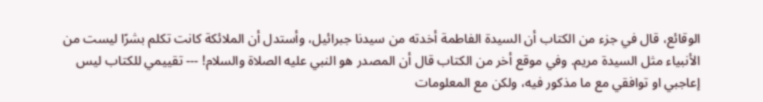الوقائع، قال في جزء من الكتاب أن السيدة الفاطمة أخدته من سيدنا جبرائيل، وأستدل أن الملائكة كانت تكلم بشرًا ليست من الأنبياء مثل السيدة مريم. وفي موقع أخر من الكتاب قال أن المصدر هو النبي عليه الصلاة والسلام! --- تقييمي للكتاب ليس إعاجبي او توافقي مع ما مذكور فيه، ولكن مع المعلومات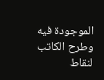الموجودة فيه وطرح الكاتب لنقاط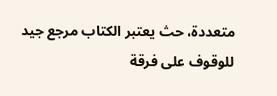متعددة، حث يعتبر الكتاب مرجع جيد للوقوف على فرقة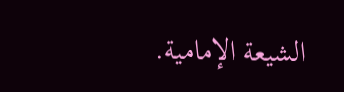الشيعة الإمامية.